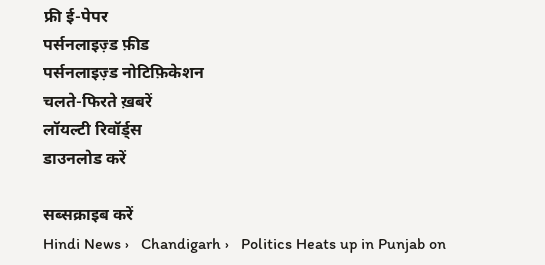फ्री ई-पेपर
पर्सनलाइज़्ड फ़ीड
पर्सनलाइज़्ड नोटिफ़िकेशन
चलते-फिरते ख़बरें
लॉयल्टी रिवॉर्ड्स
डाउनलोड करें

सब्सक्राइब करें
Hindi News ›   Chandigarh ›   Politics Heats up in Punjab on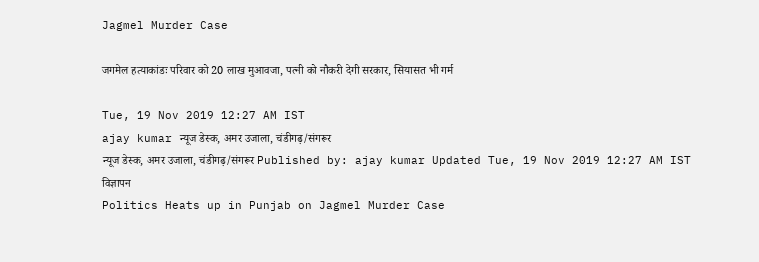Jagmel Murder Case

जगमेल हत्याकांडः परिवार को 20 लाख मुआवजा, पत्नी को नौकरी देगी सरकार, सियासत भी गर्म

Tue, 19 Nov 2019 12:27 AM IST
ajay kumar न्यूज डेस्क, अमर उजाला, चंडीगढ़/संगरूर
न्यूज डेस्क, अमर उजाला, चंडीगढ़/संगरूर Published by: ajay kumar Updated Tue, 19 Nov 2019 12:27 AM IST
विज्ञापन
Politics Heats up in Punjab on Jagmel Murder Case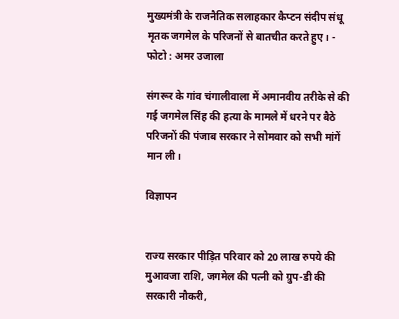मुख्यमंत्री के राजनैतिक सलाहकार कैप्टन संदीप संधू मृतक जगमेल के परिजनों से बातचीत करते हुए। - फोटो : अमर उजाला

संगरूर के गांव चंगालीवाला में अमानवीय तरीके से की गई जगमेल सिंह की हत्या के मामले में धरने पर बैठे परिजनों की पंजाब सरकार ने सोमवार को सभी मांगें मान ली।

विज्ञापन


राज्य सरकार पीड़ित परिवार को 20 लाख रुपये की मुआवजा राशि, जगमेल की पत्नी को ग्रुप-डी की सरकारी नौकरी,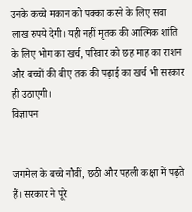उनके कच्चे मकान को पक्का करने के लिए सवा लाख रुपये देगी। यही नहीं मृतक की आत्मिक शांति के लिए भोग का खर्च, परिवार को छह माह का राशन और बच्चों की बीए तक की पढ़ाई का खर्च भी सरकार ही उठाएगी।
विज्ञापन


जगमेल के बच्चे नौवीं, छठी और पहली कक्षा में पढ़ते हैं। सरकार ने पूरे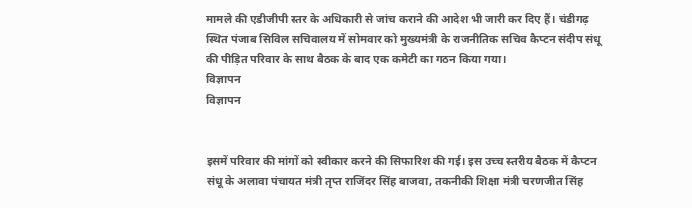मामले की एडीजीपी स्तर के अधिकारी से जांच कराने की आदेश भी जारी कर दिए हैं। चंडीगढ़ स्थित पंजाब सिविल सचिवालय में सोमवार को मुख्यमंत्री के राजनीतिक सचिव कैप्टन संदीप संधू की पीड़ित परिवार के साथ बैठक के बाद एक कमेटी का गठन किया गया।
विज्ञापन
विज्ञापन


इसमें परिवार की मांगों को स्वीकार करने की सिफारिश की गई। इस उच्च स्तरीय बैठक में कैप्टन संधू के अलावा पंचायत मंत्री तृप्त राजिंदर सिंह बाजवा, तकनीकी शिक्षा मंत्री चरणजीत सिंह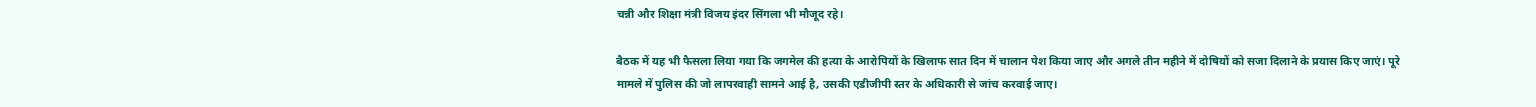चन्नी और शिक्षा मंत्री विजय इंदर सिंगला भी मौजूद रहे।

बैठक में यह भी फैसला लिया गया कि जगमेल की हत्या के आरोपियों के खिलाफ सात दिन में चालान पेश किया जाए और अगले तीन महीने में दोषियों को सजा दिलाने के प्रयास किए जाएं। पूरे मामले में पुलिस की जो लापरवाही सामने आई है, उसकी एडीजीपी स्तर के अधिकारी से जांच करवाई जाए।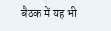बैठक में यह भी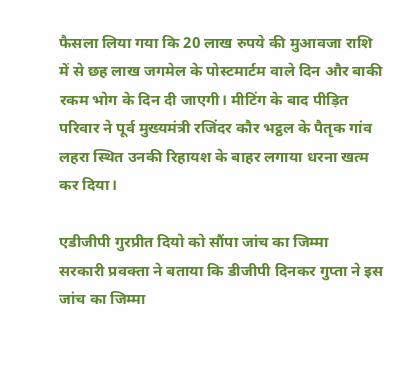फैसला लिया गया कि 20 लाख रुपये की मुआवजा राशि में से छह लाख जगमेल के पोस्टमार्टम वाले दिन और बाकी रकम भोग के दिन दी जाएगी। मीटिंग के बाद पीड़ित परिवार ने पूर्व मुख्यमंत्री रजिंदर कौर भट्ठल के पैतृक गांव लहरा स्थित उनकी रिहायश के बाहर लगाया धरना खत्म कर दिया।

एडीजीपी गुरप्रीत दियो को सौंपा जांच का जिम्मा
सरकारी प्रवक्ता ने बताया कि डीजीपी दिनकर गुप्ता ने इस जांच का जिम्मा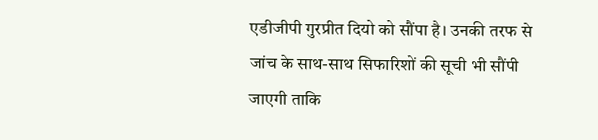एडीजीपी गुरप्रीत दियो को सौंपा है। उनकी तरफ से जांच के साथ-साथ सिफारिशों की सूची भी सौंपी जाएगी ताकि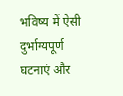भविष्य में ऐसी दुर्भाग्यपूर्ण घटनाएं और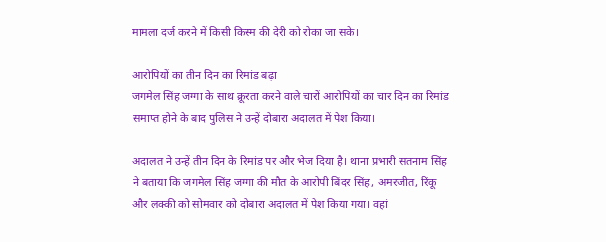मामला दर्ज करने में किसी किस्म की देरी को रोका जा सके।

आरोपियों का तीन दिन का रिमांड बढ़ा
जगमेल सिंह जग्गा के साथ क्रूरता करने वाले चारों आरोपियों का चार दिन का रिमांड समाप्त होने के बाद पुलिस ने उन्हें दोबारा अदालत में पेश किया।

अदालत ने उन्हें तीन दिन के रिमांड पर और भेज दिया है। थाना प्रभारी सतनाम सिंह ने बताया कि जगमेल सिंह जग्गा की मौत के आरोपी बिंदर सिंह, अमरजीत, रिंकू और लक्की को सोमवार को दोबारा अदालत में पेश किया गया। वहां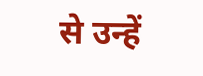से उन्हें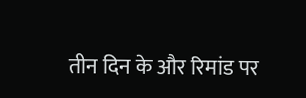तीन दिन के और रिमांड पर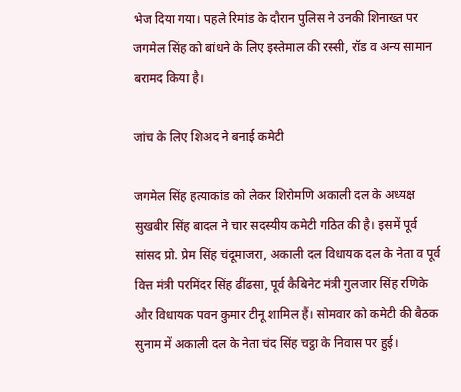भेज दिया गया। पहले रिमांड के दौरान पुलिस ने उनकी शिनाख्त पर जगमेल सिंह को बांधने के लिए इस्तेमाल की रस्सी, रॉड व अन्य सामान बरामद किया है।

जांच के लिए शिअद ने बनाई कमेटी

जगमेल सिंह हत्याकांड को लेकर शिरोमणि अकाली दल के अध्यक्ष सुखबीर सिंह बादल ने चार सदस्यीय कमेटी गठित की है। इसमें पूर्व सांसद प्रो. प्रेम सिंह चंदूमाजरा, अकाली दल विधायक दल के नेता व पूर्व वित्त मंत्री परमिंदर सिंह ढींढसा, पूर्व कैबिनेट मंत्री गुलजार सिंह रणिके और विधायक पवन कुमार टीनू शामिल हैं। सोमवार को कमेटी की बैठक सुनाम में अकाली दल के नेता चंद सिंह चट्ठा के निवास पर हुई।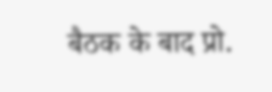बैठक के बाद प्रो.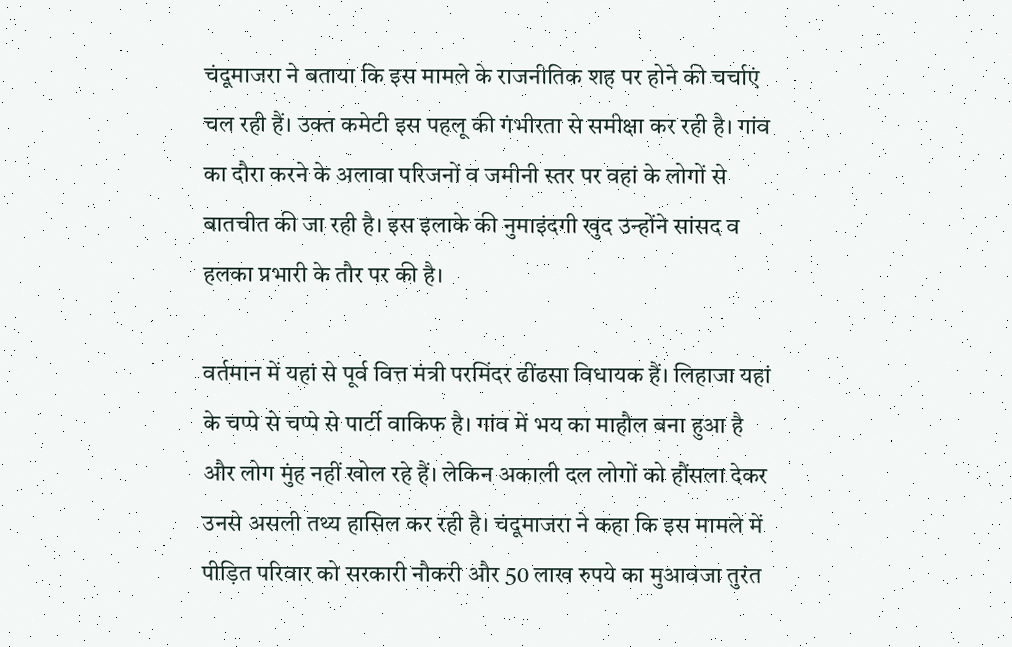चंदूमाजरा ने बताया कि इस मामले के राजनीतिक शह पर होने की चर्चाएं चल रही हैं। उक्त कमेटी इस पहलू की गंभीरता से समीक्षा कर रही है। गांव का दौरा करने के अलावा परिजनों व जमीनी स्तर पर वहां के लोगों से बातचीत की जा रही है। इस इलाके की नुमाइंदगी खुद उन्होंने सांसद व हलका प्रभारी के तौर पर की है।

वर्तमान में यहां से पूर्व वित्त मंत्री परमिंदर ढींढसा विधायक हैं। लिहाजा यहां के चप्पे से चप्पे से पार्टी वाकिफ है। गांव में भय का माहौल बना हुआ है और लोग मुंह नहीं खोल रहे हैं। लेकिन अकाली दल लोगों को हौंसला देकर उनसे असली तथ्य हासिल कर रही है। चंदूमाजरा ने कहा कि इस मामले में पीड़ित परिवार को सरकारी नौकरी और 50 लाख रुपये का मुआवजा तुरंत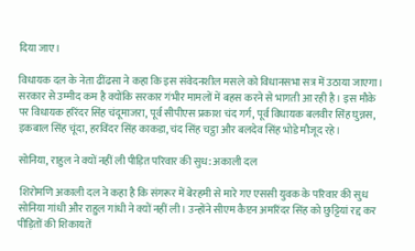दिया जाए।

विधायक दल के नेता ढींढसा ने कहा कि इस संवेदनशील मसले को विधानसभा सत्र में उठाया जाएगा। सरकार से उम्मीद कम है क्योंकि सरकार गंभीर मामलों में बहस करने से भागती आ रही है। इस मौके पर विधायक हरिंदर सिंह चंदूमाजरा, पूर्व सीपीएस प्रकाश चंद गर्ग, पूर्व विधायक बलवीर सिंह घुन्नस, इकबाल सिंह चूंदा, हरविंदर सिंह काकडा, चंद सिंह चट्ठा और बलदेव सिंह भोडे मौजूद रहे।

सोनिया, राहुल ने क्यों नहीं ली पीड़ित परिवार की सुध: अकाली दल

 शिरोमणि अकाली दल ने कहा है कि संगरूर में बेरहमी से मारे गए एससी युवक के परिवार की सुध सोनिया गांधी और राहुल गांधी ने क्यों नहीं ली। उन्होंने सीएम कैप्टन अमरिंदर सिंह को छुट्टियां रद्द कर पीड़ितों की शिकायतें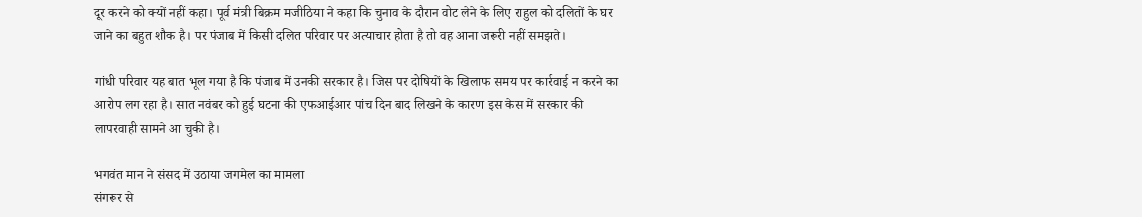दूर करने को क्यों नहीं कहा। पूर्व मंत्री बिक्रम मजीठिया ने कहा कि चुनाव के दौरान वोट लेने के लिए राहुल को दलितों के घर जाने का बहुत शौक है। पर पंजाब में किसी दलित परिवार पर अत्याचार होता है तो वह आना जरूरी नहीं समझते।

गांधी परिवार यह बात भूल गया है कि पंजाब में उनकी सरकार है। जिस पर दोषियों के खिलाफ समय पर कार्रवाई न करने का आरोप लग रहा है। सात नवंबर को हुई घटना की एफआईआर पांच दिन बाद लिखने के कारण इस केस में सरकार की लापरवाही सामने आ चुकी है।

भगवंत मान ने संसद में उठाया जगमेल का मामला
संगरूर से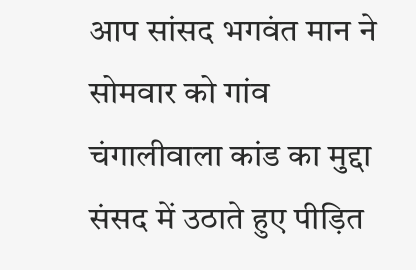आप सांसद भगवंत मान ने सोमवार को गांव चंगालीवाला कांड का मुद्दा संसद में उठाते हुए पीड़ित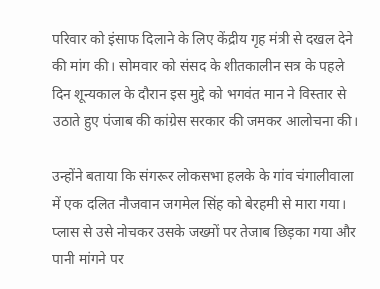परिवार को इंसाफ दिलाने के लिए केंद्रीय गृह मंत्री से दखल देने की मांग की। सोमवार को संसद के शीतकालीन सत्र के पहले दिन शून्यकाल के दौरान इस मुद्दे को भगवंत मान ने विस्तार से उठाते हुए पंजाब की कांग्रेस सरकार की जमकर आलोचना की।

उन्होंने बताया कि संगरूर लोकसभा हलके के गांव चंगालीवाला में एक दलित नौजवान जगमेल सिंह को बेरहमी से मारा गया। प्लास से उसे नोचकर उसके जख्मों पर तेजाब छिड़का गया और पानी मांगने पर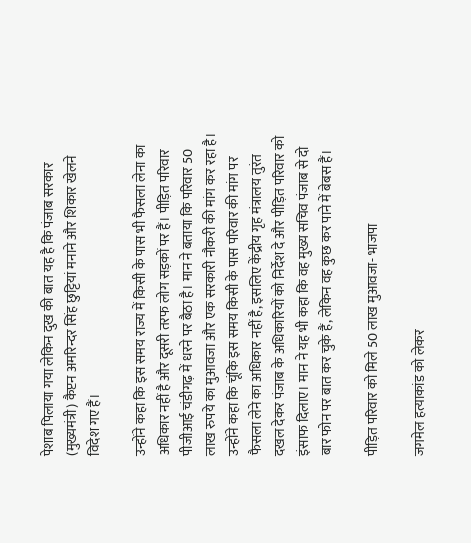पेशाब पिलाया गया लेकिन दुख की बात यह है कि पंजाब सरकार (मुख्यमंत्री) कैप्टन अमरिन्दर सिंह छुट्टियां मनाने और शिकार खेलने विदेश गए हैं।

उन्होंने कहा कि इस समय राज्य में किसी के पास भी फैसला लेना का अधिकार नहीं है और दूसरी तरफ लोग सड़कों पर हैं। पीड़ित परिवार पीजीआई चंडीगढ़ में धरने पर बैठा है। मान ने बताया कि परिवार 50 लाख रुपये का मुआवजा और एक सरकारी नौकरी की मांग कर रहा है। उन्होंने कहा कि चूंकि इस समय किसी के पास परिवार की मांग पर फैसला लेने का अधिकार नहीं है, इसलिए केंद्रीय गृह मंत्रालय तुरंत दखल देकर पंजाब के अधिकारियों को निर्देश दे और पीड़ित परिवार को इंसाफ दिलाए। मान ने यह भी कहा कि वह मुख्य सचिव पंजाब से दो बार फोन पर बात कर चुके हैं, लेकिन वह कुछ कर पाने में बेबस हैं।

पीड़ित परिवार को मिले 50 लाख मुआवजा- भाजपा

जगमेल हत्याकांड को लेकर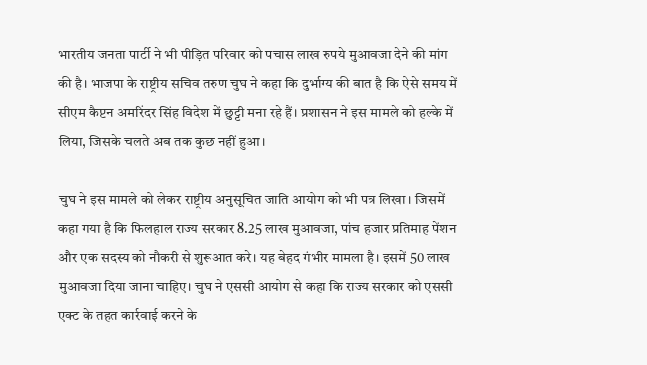भारतीय जनता पार्टी ने भी पीड़ित परिवार को पचास लाख रुपये मुआवजा देने की मांग की है। भाजपा के राष्ट्रीय सचिव तरुण चुघ ने कहा कि दुर्भाग्य की बात है कि ऐसे समय में सीएम कैप्टन अमरिंदर सिंह विदेश में छुट्टी मना रहे हैं। प्रशासन ने इस मामले को हल्के में लिया, जिसके चलते अब तक कुछ नहीं हुआ।

चुघ ने इस मामले को लेकर राष्ट्रीय अनुसूचित जाति आयोग को भी पत्र लिखा। जिसमें कहा गया है कि फिलहाल राज्य सरकार 8.25 लाख मुआवजा, पांच हजार प्रतिमाह पेंशन और एक सदस्य को नौकरी से शुरूआत करे। यह बेहद गंभीर मामला है। इसमें 50 लाख मुआवजा दिया जाना चाहिए। चुघ ने एससी आयोग से कहा कि राज्य सरकार को एससी एक्ट के तहत कार्रवाई करने के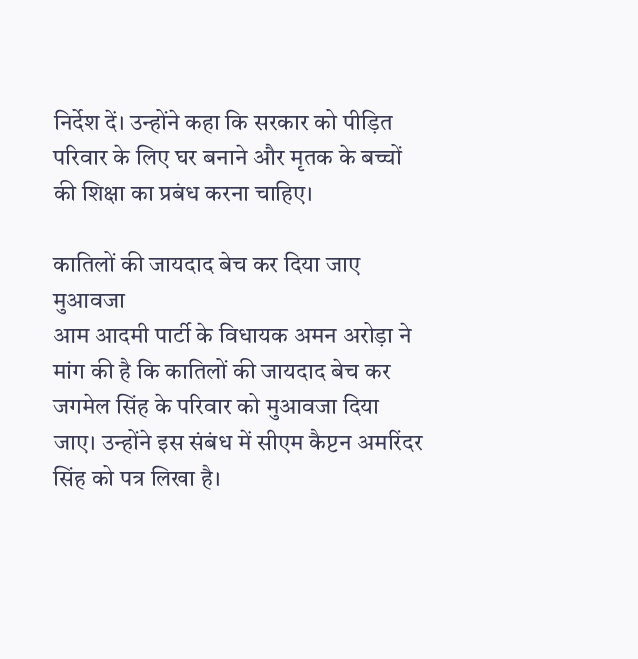निर्देश दें। उन्होंने कहा कि सरकार को पीड़ित परिवार के लिए घर बनाने और मृतक के बच्चों की शिक्षा का प्रबंध करना चाहिए।

कातिलों की जायदाद बेच कर दिया जाए मुआवजा
आम आदमी पार्टी के विधायक अमन अरोड़ा ने मांग की है कि कातिलों की जायदाद बेच कर जगमेल सिंह के परिवार को मुआवजा दिया जाए। उन्होंने इस संबंध में सीएम कैप्टन अमरिंदर सिंह को पत्र लिखा है।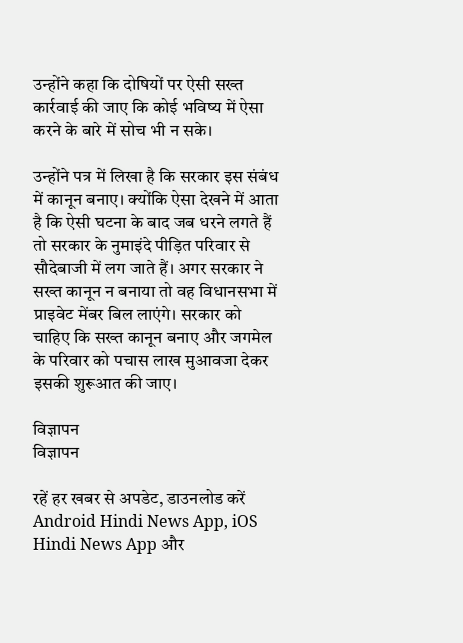उन्होंने कहा कि दोषियों पर ऐसी सख्त कार्रवाई की जाए कि कोई भविष्य में ऐसा करने के बारे में सोच भी न सके।

उन्होंने पत्र में लिखा है कि सरकार इस संबंध में कानून बनाए। क्योंकि ऐसा देखने में आता है कि ऐसी घटना के बाद जब धरने लगते हैं तो सरकार के नुमाइंदे पीड़ित परिवार से सौदेबाजी में लग जाते हैं। अगर सरकार ने सख्त कानून न बनाया तो वह विधानसभा में प्राइवेट मेंबर बिल लाएंगे। सरकार को चाहिए कि सख्त कानून बनाए और जगमेल के परिवार को पचास लाख मुआवजा देकर इसकी शुरूआत की जाए।

विज्ञापन
विज्ञापन

रहें हर खबर से अपडेट, डाउनलोड करें Android Hindi News App, iOS Hindi News App और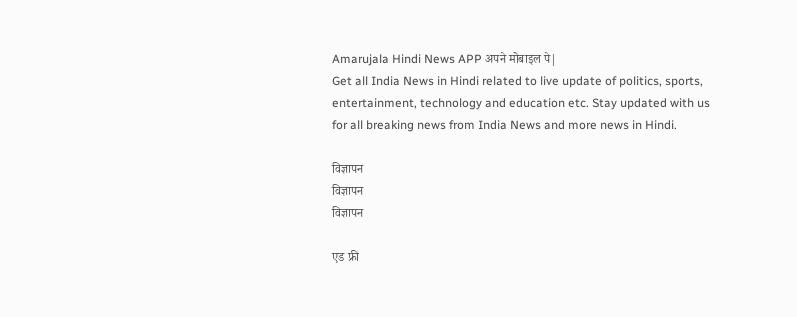Amarujala Hindi News APP अपने मोबाइल पे|
Get all India News in Hindi related to live update of politics, sports, entertainment, technology and education etc. Stay updated with us for all breaking news from India News and more news in Hindi.

विज्ञापन
विज्ञापन
विज्ञापन

एड फ्री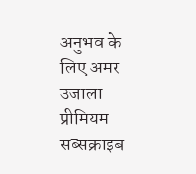अनुभव के लिए अमर उजाला प्रीमियम सब्सक्राइब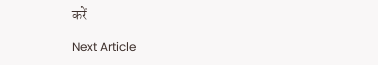करें

Next Article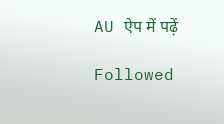AU ऐप में पढ़ें

Followed